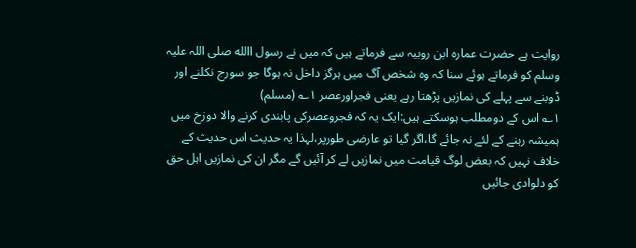روایت ہے حضرت عمارہ ابن روبیہ سے فرماتے ہیں کہ میں نے رسول االله صلی اللہ علیہ وسلم کو فرماتے ہوئے سنا کہ وہ شخص آگ میں ہرگز داخل نہ ہوگا جو سورج نکلنے اور ڈوبنے سے پہلے کی نمازیں پڑھتا رہے یعنی فجراورعصر ۱؎ (مسلم)
۱؎ اس کے دومطلب ہوسکتے ہیں:ایک یہ کہ فجروعصرکی پابندی کرنے والا دوزخ میں ہمیشہ رہنے کے لئے نہ جائے گا،اگر گیا تو عارضی طورپر،لہذا یہ حدیث اس حدیث کے خلاف نہیں کہ بعض لوگ قیامت میں نمازیں لے کر آئیں گے مگر ان کی نمازیں اہل حق کو دلوادی جائیں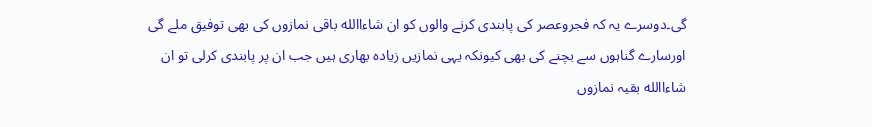گی۔دوسرے یہ کہ فجروعصر کی پابندی کرنے والوں کو ان شاءاالله باقی نمازوں کی بھی توفیق ملے گی اورسارے گناہوں سے بچنے کی بھی کیونکہ یہی نمازیں زیادہ بھاری ہیں جب ان پر پابندی کرلی تو ان شاءاالله بقیہ نمازوں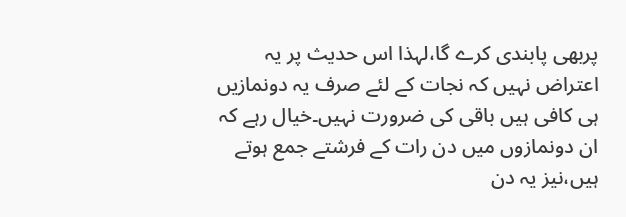پربھی پابندی کرے گا،لہذا اس حدیث پر یہ اعتراض نہیں کہ نجات کے لئے صرف یہ دونمازیں ہی کافی ہیں باقی کی ضرورت نہیں۔خیال رہے کہ ان دونمازوں میں دن رات کے فرشتے جمع ہوتے ہیں،نیز یہ دن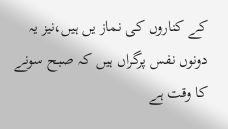کے کناروں کی نماز یں ہیں،نیز یہ دونوں نفس پرگراں ہیں کہ صبح سونے کا وقت ہے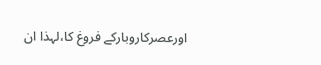اورعصرکاروبارکے فروغ کا،لہذا ان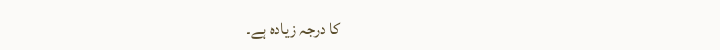کا درجہ زیادہ ہے۔